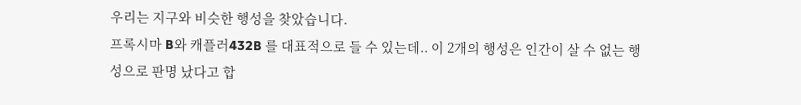우리는 지구와 비슷한 행성을 찾았습니다.
프록시마 B와 캐플러432B 를 대표적으로 들 수 있는데.. 이 2개의 행성은 인간이 살 수 없는 행성으로 판명 났다고 합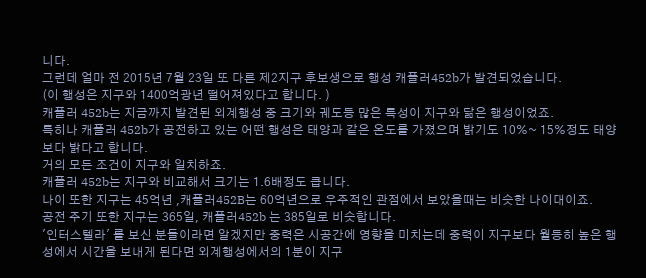니다.
그런데 얼마 전 2015년 7월 23일 또 다른 제2지구 후보생으로 행성 캐플러452b가 발견되었습니다.
(이 행성은 지구와 1400억광년 떨어져있다고 합니다. )
캐플러 452b는 지금까지 발견된 외계행성 중 크기와 궤도등 많은 특성이 지구와 닮은 행성이었죠.
특히나 캐플러 452b가 공전하고 있는 어떤 행성은 태양과 같은 온도를 가졌으며 밝기도 10%~ 15%정도 태양보다 밝다고 합니다.
거의 모든 조건이 지구와 일치하죠.
캐플러 452b는 지구와 비교해서 크기는 1.6배정도 큽니다.
나이 또한 지구는 45억년 ,캐플러452B는 60억년으로 우주적인 관점에서 보았을때는 비슷한 나이대이죠.
공전 주기 또한 지구는 365일, 캐플러452b 는 385일로 비슷합니다.
'인터스텔라' 를 보신 분들이라면 알겠지만 중력은 시공간에 영향을 미치는데 중력이 지구보다 월등히 높은 행성에서 시간을 보내게 된다면 외계행성에서의 1분이 지구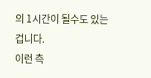의 1시간이 될수도 있는겁니다.
이런 측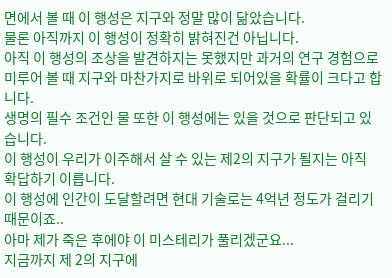면에서 볼 때 이 행성은 지구와 정말 많이 닮았습니다.
물론 아직까지 이 행성이 정확히 밝혀진건 아닙니다.
아직 이 행성의 조상을 발견하지는 못했지만 과거의 연구 경험으로 미루어 볼 때 지구와 마찬가지로 바위로 되어있을 확률이 크다고 합니다.
생명의 필수 조건인 물 또한 이 행성에는 있을 것으로 판단되고 있습니다.
이 행성이 우리가 이주해서 살 수 있는 제2의 지구가 될지는 아직 확답하기 이릅니다.
이 행성에 인간이 도달할려면 현대 기술로는 4억년 정도가 걸리기 때문이죠..
아마 제가 죽은 후에야 이 미스테리가 풀리겠군요...
지금까지 제 2의 지구에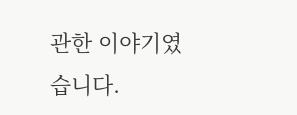관한 이야기였습니다.